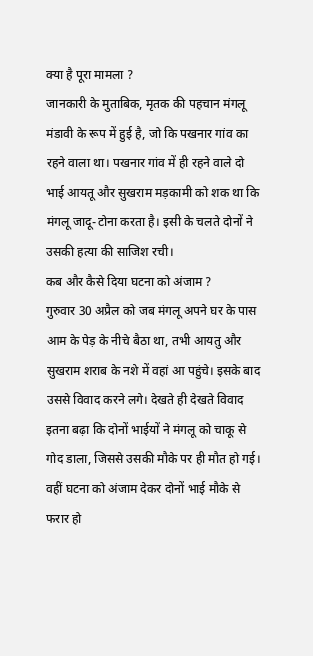क्या है पूरा मामला ?
जानकारी के मुताबिक, मृतक की पहचान मंगलू मंडावी के रूप में हुई है, जो कि पखनार गांव का रहने वाला था। पखनार गांव में ही रहने वाले दो भाई आयतू और सुखराम मड़कामी को शक था कि मंगलू जादू-टोना करता है। इसी के चलते दोनों ने उसकी हत्या की साजिश रची।
कब और कैसे दिया घटना को अंजाम ?
गुरुवार 30 अप्रैल को जब मंगलू अपने घर के पास आम के पेड़ के नीचे बैठा था, तभी आयतु और सुखराम शराब के नशे में वहां आ पहुंचे। इसके बाद उससे विवाद करने लगे। देखते ही देखते विवाद इतना बढ़ा कि दोनों भाईयों ने मंगलू को चाकू से गोद डाला, जिससे उसकी मौके पर ही मौत हो गई। वहीं घटना को अंजाम देकर दोनों भाई मौके से फरार हो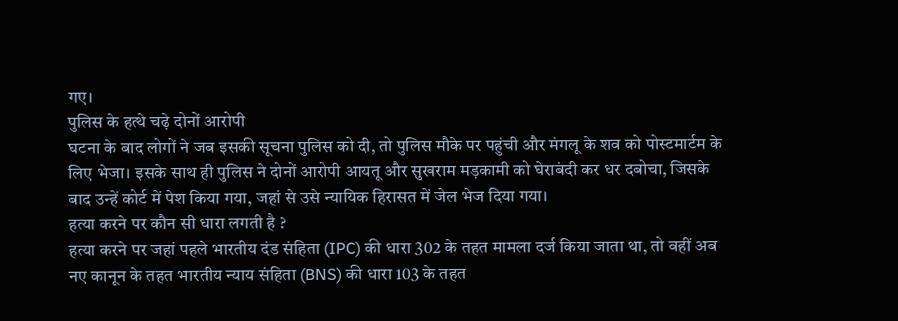गए।
पुलिस के हत्थे चढ़े दोनों आरोपी
घटना के बाद लोगों ने जब इसकी सूचना पुलिस को दी, तो पुलिस मौके पर पहुंची और मंगलू के शव को पोस्टमार्टम के लिए भेजा। इसके साथ ही पुलिस ने दोनों आरोपी आयतू और सुखराम मड़कामी को घेराबंदी कर धर दबोचा, जिसके बाद उन्हें कोर्ट में पेश किया गया, जहां से उसे न्यायिक हिरासत में जेल भेज दिया गया।
हत्या करने पर कौन सी धारा लगती है ?
हत्या करने पर जहां पहले भारतीय दंड संहिता (IPC) की धारा 302 के तहत मामला दर्ज किया जाता था, तो वहीं अब नए कानून के तहत भारतीय न्याय संहिता (BNS) की धारा 103 के तहत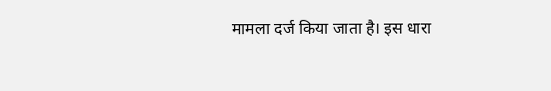मामला दर्ज किया जाता है। इस धारा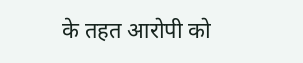के तहत आरोपी को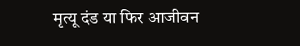मृत्यू दंड या फिर आजीवन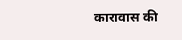कारावास की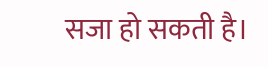सजा हो सकती है।